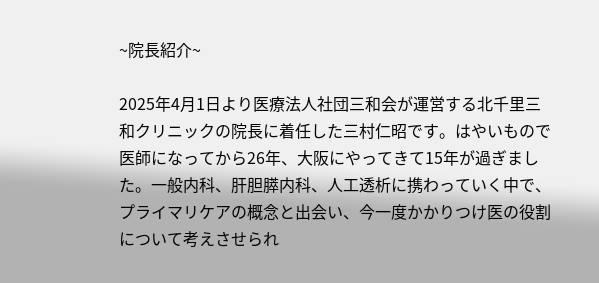~院長紹介~

2025年4月1日より医療法人社団三和会が運営する北千里三和クリニックの院長に着任した三村仁昭です。はやいもので医師になってから26年、大阪にやってきて15年が過ぎました。一般内科、肝胆膵内科、人工透析に携わっていく中で、プライマリケアの概念と出会い、今一度かかりつけ医の役割について考えさせられ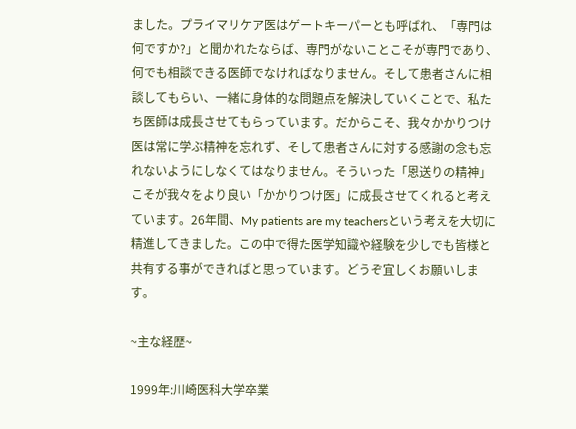ました。プライマリケア医はゲートキーパーとも呼ばれ、「専門は何ですか?」と聞かれたならば、専門がないことこそが専門であり、何でも相談できる医師でなければなりません。そして患者さんに相談してもらい、一緒に身体的な問題点を解決していくことで、私たち医師は成長させてもらっています。だからこそ、我々かかりつけ医は常に学ぶ精神を忘れず、そして患者さんに対する感謝の念も忘れないようにしなくてはなりません。そういった「恩送りの精神」こそが我々をより良い「かかりつけ医」に成長させてくれると考えています。26年間、My patients are my teachersという考えを大切に精進してきました。この中で得た医学知識や経験を少しでも皆様と共有する事ができればと思っています。どうぞ宜しくお願いします。

~主な経歴~

1999年:川崎医科大学卒業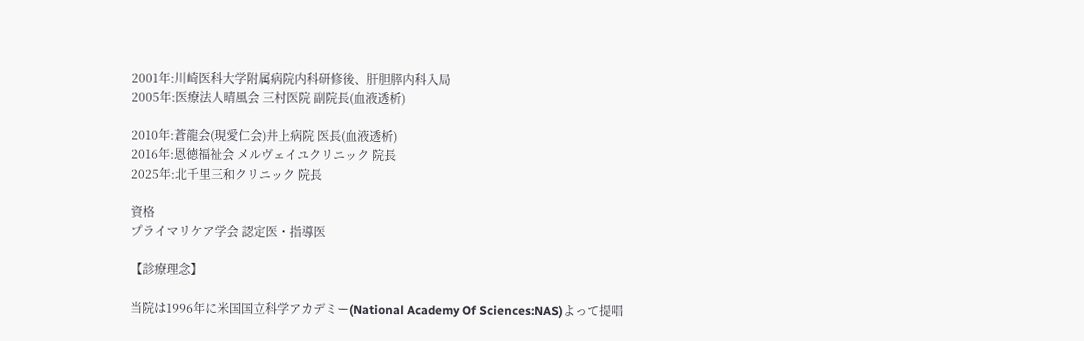2001年:川崎医科大学附属病院内科研修後、肝胆膵内科入局
2005年:医療法人晴風会 三村医院 副院長(血液透析)

2010年:蒼龍会(現愛仁会)井上病院 医長(血液透析)
2016年:恩徳福祉会 メルヴェイユクリニック 院長
2025年:北千里三和クリニック 院長

資格
プライマリケア学会 認定医・指導医

【診療理念】

当院は1996年に米国国立科学アカデミー(National Academy Of Sciences:NAS)よって提唱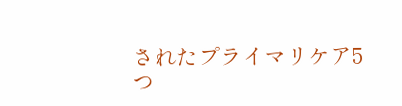されたプライマリケア5つ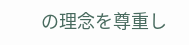の理念を尊重し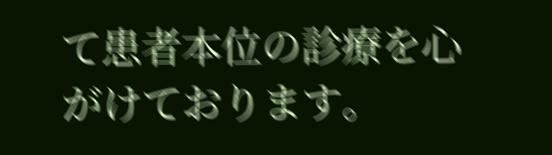て患者本位の診療を心がけております。